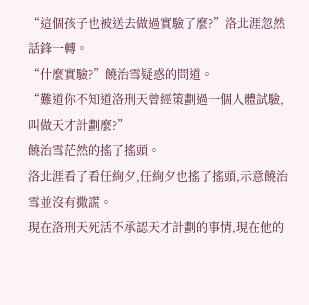“這個孩子也被送去做過實驗了麼?”洛北涯忽然話鋒一轉。
“什麼實驗?”饒治雪疑惑的問道。
“難道你不知道洛刑天曾經策劃過一個人體試驗,叫做天才計劃麼?”
饒治雪茫然的搖了搖頭。
洛北涯看了看任絢夕,任絢夕也搖了搖頭,示意饒治雪並沒有撒謊。
現在洛刑天死活不承認天才計劃的事情,現在他的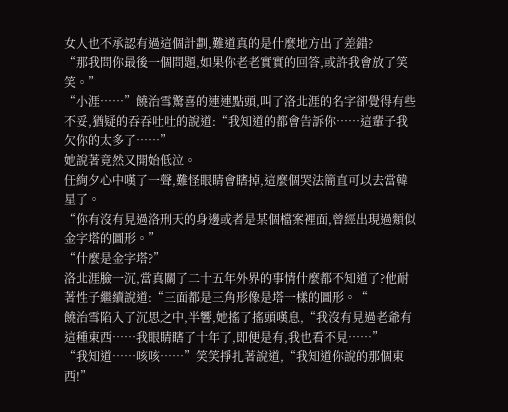女人也不承認有過這個計劃,難道真的是什麼地方出了差錯?
“那我問你最後一個問題,如果你老老實實的回答,或許我會放了笑笑。”
“小涯……”饒治雪驚喜的連連點頭,叫了洛北涯的名字卻覺得有些不妥,猶疑的吞吞吐吐的說道:“我知道的都會告訴你……這輩子我欠你的太多了……”
她說著竟然又開始低泣。
任絢夕心中嘆了一聲,難怪眼睛會瞎掉,這麼個哭法簡直可以去當韓星了。
“你有沒有見過洛刑天的身邊或者是某個檔案裡面,曾經出現過類似金字塔的圖形。”
“什麼是金字塔?”
洛北涯臉一沉,當真關了二十五年外界的事情什麼都不知道了?他耐著性子繼續說道:“三面都是三角形像是塔一樣的圖形。“
饒治雪陷入了沉思之中,半響,她搖了搖頭嘆息,“我沒有見過老爺有這種東西……我眼睛瞎了十年了,即便是有,我也看不見……”
“我知道……咳咳……”笑笑掙扎著說道,“我知道你說的那個東西!”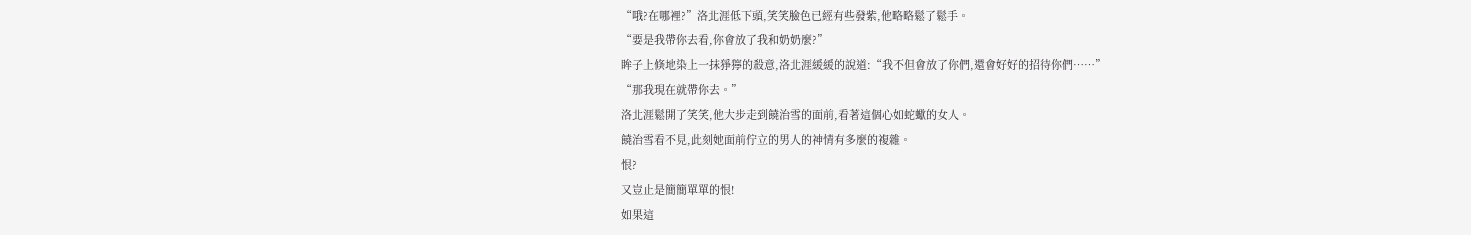“哦?在哪裡?”洛北涯低下頭,笑笑臉色已經有些發紫,他略略鬆了鬆手。
“要是我帶你去看,你會放了我和奶奶麼?”
眸子上倏地染上一抹猙獰的殺意,洛北涯緩緩的說道:“我不但會放了你們,還會好好的招待你們……”
“那我現在就帶你去。”
洛北涯鬆開了笑笑,他大步走到饒治雪的面前,看著這個心如蛇蠍的女人。
饒治雪看不見,此刻她面前佇立的男人的神情有多麼的複雜。
恨?
又豈止是簡簡單單的恨!
如果這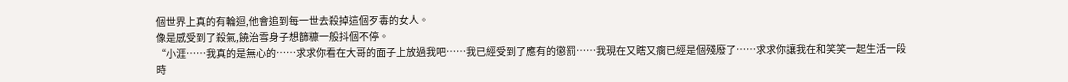個世界上真的有輪迴,他會追到每一世去殺掉這個歹毒的女人。
像是感受到了殺氣,饒治雪身子想篩糠一般抖個不停。
“小涯……我真的是無心的……求求你看在大哥的面子上放過我吧……我已經受到了應有的懲罰……我現在又瞎又瘸已經是個殘廢了……求求你讓我在和笑笑一起生活一段時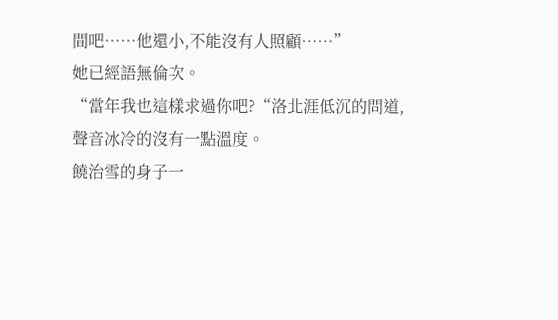間吧……他還小,不能沒有人照顧……”
她已經語無倫次。
“當年我也這樣求過你吧?“洛北涯低沉的問道,聲音冰冷的沒有一點溫度。
饒治雪的身子一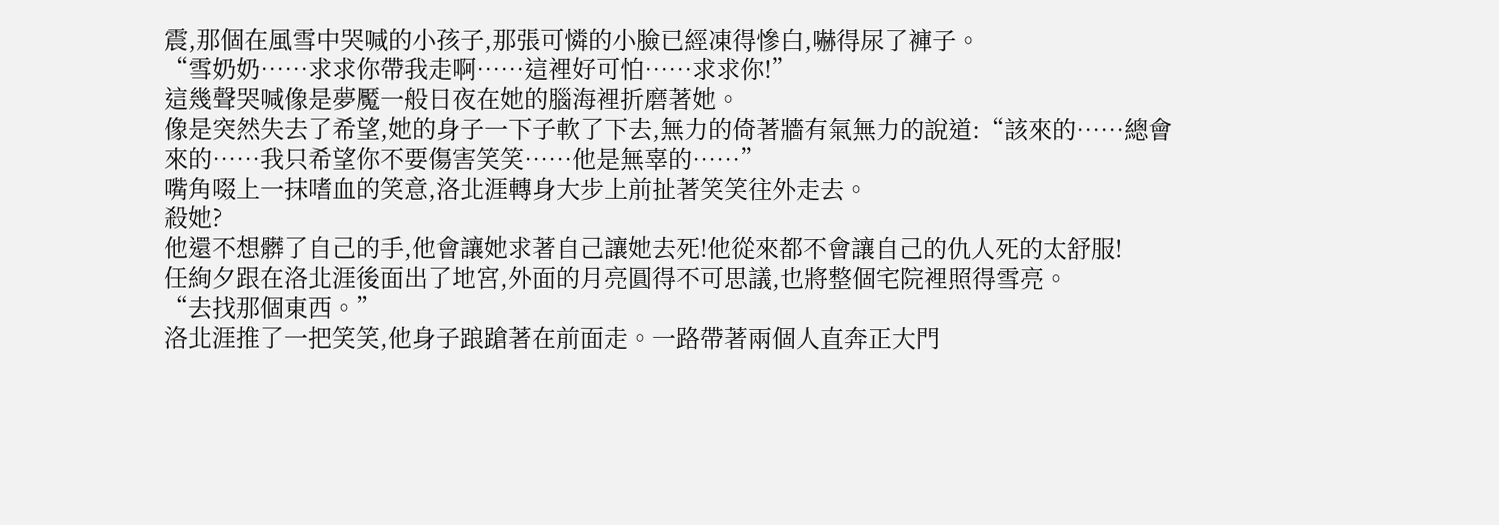震,那個在風雪中哭喊的小孩子,那張可憐的小臉已經凍得慘白,嚇得尿了褲子。
“雪奶奶……求求你帶我走啊……這裡好可怕……求求你!”
這幾聲哭喊像是夢魘一般日夜在她的腦海裡折磨著她。
像是突然失去了希望,她的身子一下子軟了下去,無力的倚著牆有氣無力的說道:“該來的……總會來的……我只希望你不要傷害笑笑……他是無辜的……”
嘴角啜上一抹嗜血的笑意,洛北涯轉身大步上前扯著笑笑往外走去。
殺她?
他還不想髒了自己的手,他會讓她求著自己讓她去死!他從來都不會讓自己的仇人死的太舒服!
任絢夕跟在洛北涯後面出了地宮,外面的月亮圓得不可思議,也將整個宅院裡照得雪亮。
“去找那個東西。”
洛北涯推了一把笑笑,他身子踉蹌著在前面走。一路帶著兩個人直奔正大門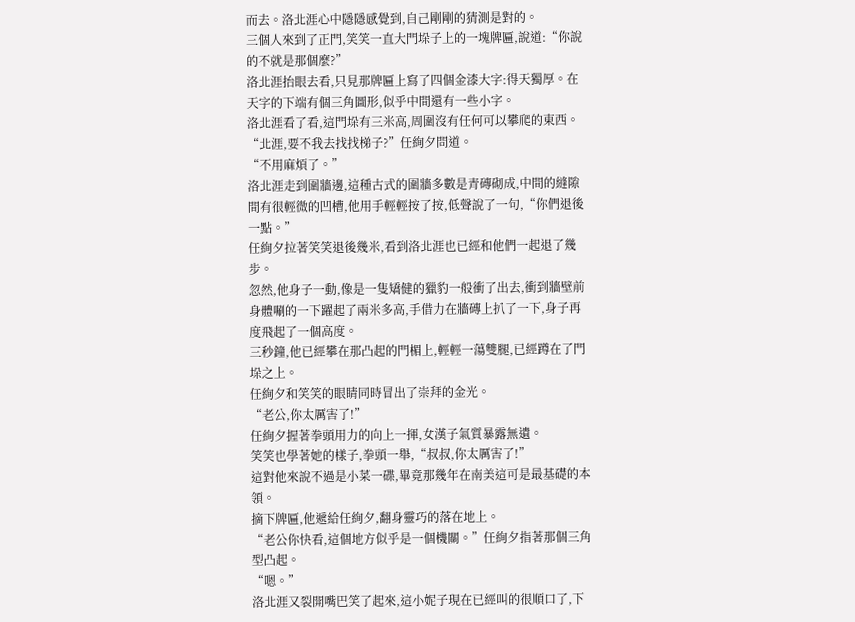而去。洛北涯心中隱隱感覺到,自己剛剛的猜測是對的。
三個人來到了正門,笑笑一直大門垛子上的一塊牌匾,說道:“你說的不就是那個麼?”
洛北涯抬眼去看,只見那牌匾上寫了四個金漆大字:得天獨厚。在天字的下端有個三角圖形,似乎中間還有一些小字。
洛北涯看了看,這門垛有三米高,周圍沒有任何可以攀爬的東西。
“北涯,要不我去找找梯子?”任絢夕問道。
“不用麻煩了。”
洛北涯走到圍牆邊,這種古式的圍牆多數是青磚砌成,中間的縫隙間有很輕微的凹槽,他用手輕輕按了按,低聲說了一句,“你們退後一點。”
任絢夕拉著笑笑退後幾米,看到洛北涯也已經和他們一起退了幾步。
忽然,他身子一動,像是一隻矯健的獵豹一般衝了出去,衝到牆壁前身體唰的一下躍起了兩米多高,手借力在牆磚上扒了一下,身子再度飛起了一個高度。
三秒鐘,他已經攀在那凸起的門楣上,輕輕一蕩雙腿,已經蹲在了門垛之上。
任絢夕和笑笑的眼睛同時冒出了崇拜的金光。
“老公,你太厲害了!”
任絢夕握著拳頭用力的向上一揮,女漢子氣質暴露無遺。
笑笑也學著她的樣子,拳頭一舉,“叔叔,你太厲害了!”
這對他來說不過是小菜一碟,畢竟那幾年在南美這可是最基礎的本領。
摘下牌匾,他遞給任絢夕,翻身靈巧的落在地上。
“老公你快看,這個地方似乎是一個機關。”任絢夕指著那個三角型凸起。
“嗯。”
洛北涯又裂開嘴巴笑了起來,這小妮子現在已經叫的很順口了,下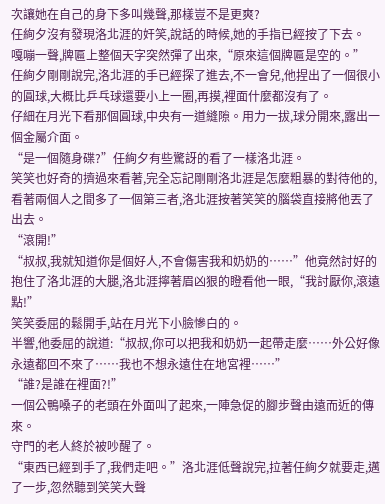次讓她在自己的身下多叫幾聲,那樣豈不是更爽?
任絢夕沒有發現洛北涯的奸笑,說話的時候,她的手指已經按了下去。
嘎嘣一聲,牌匾上整個天字突然彈了出來,“原來這個牌匾是空的。”
任絢夕剛剛說完,洛北涯的手已經探了進去,不一會兒,他捏出了一個很小的圓球,大概比乒乓球還要小上一圈,再摸,裡面什麼都沒有了。
仔細在月光下看那個圓球,中央有一道縫隙。用力一拔,球分開來,露出一個金屬介面。
“是一個隨身碟?”任絢夕有些驚訝的看了一樣洛北涯。
笑笑也好奇的擠過來看著,完全忘記剛剛洛北涯是怎麼粗暴的對待他的,看著兩個人之間多了一個第三者,洛北涯按著笑笑的腦袋直接將他丟了出去。
“滾開!”
“叔叔,我就知道你是個好人,不會傷害我和奶奶的……”他竟然討好的抱住了洛北涯的大腿,洛北涯擰著眉凶狠的瞪看他一眼,“我討厭你,滾遠點!”
笑笑委屈的鬆開手,站在月光下小臉慘白的。
半響,他委屈的說道:“叔叔,你可以把我和奶奶一起帶走麼……外公好像永遠都回不來了……我也不想永遠住在地宮裡……”
“誰?是誰在裡面?!”
一個公鴨嗓子的老頭在外面叫了起來,一陣急促的腳步聲由遠而近的傳來。
守門的老人終於被吵醒了。
“東西已經到手了,我們走吧。”洛北涯低聲說完,拉著任絢夕就要走,邁了一步,忽然聽到笑笑大聲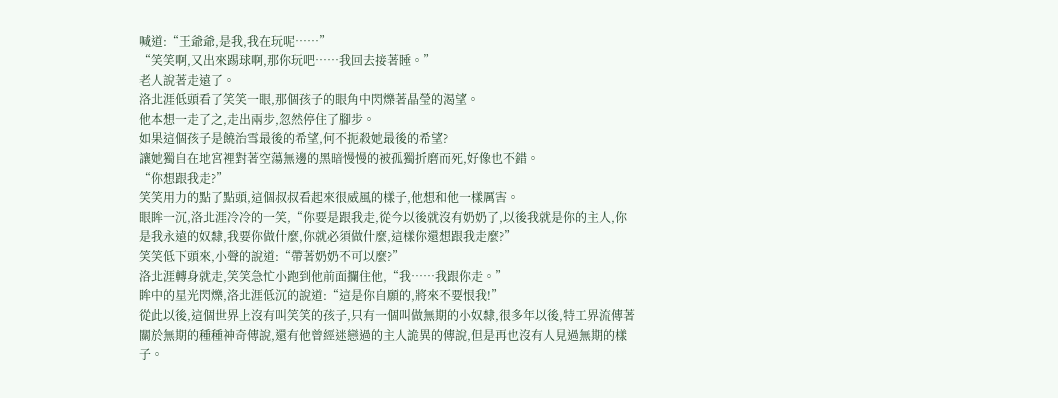喊道:“王爺爺,是我,我在玩呢……”
“笑笑啊,又出來踢球啊,那你玩吧……我回去接著睡。”
老人說著走遠了。
洛北涯低頭看了笑笑一眼,那個孩子的眼角中閃爍著晶瑩的渴望。
他本想一走了之,走出兩步,忽然停住了腳步。
如果這個孩子是饒治雪最後的希望,何不扼殺她最後的希望?
讓她獨自在地宮裡對著空蕩無邊的黑暗慢慢的被孤獨折磨而死,好像也不錯。
“你想跟我走?”
笑笑用力的點了點頭,這個叔叔看起來很威風的樣子,他想和他一樣厲害。
眼眸一沉,洛北涯冷冷的一笑,“你要是跟我走,從今以後就沒有奶奶了,以後我就是你的主人,你是我永遠的奴隸,我要你做什麼,你就必須做什麼,這樣你還想跟我走麼?”
笑笑低下頭來,小聲的說道:“帶著奶奶不可以麼?”
洛北涯轉身就走,笑笑急忙小跑到他前面攔住他,“我……我跟你走。”
眸中的星光閃爍,洛北涯低沉的說道:“這是你自願的,將來不要恨我!”
從此以後,這個世界上沒有叫笑笑的孩子,只有一個叫做無期的小奴隸,很多年以後,特工界流傳著關於無期的種種神奇傳說,還有他曾經迷戀過的主人詭異的傳說,但是再也沒有人見過無期的樣子。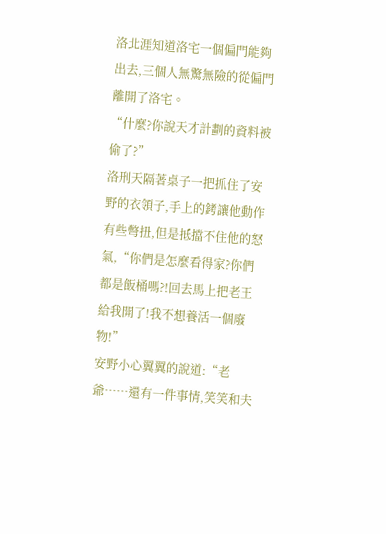洛北涯知道洛宅一個偏門能夠出去,三個人無驚無險的從偏門離開了洛宅。
“什麼?你說天才計劃的資料被偷了?”
洛刑天隔著桌子一把抓住了安野的衣領子,手上的銬讓他動作有些彆扭,但是抵擋不住他的怒氣,“你們是怎麼看得家?你們都是飯桶嗎?!回去馬上把老王給我開了!我不想養活一個廢物!”
安野小心翼翼的說道:“老爺……還有一件事情,笑笑和夫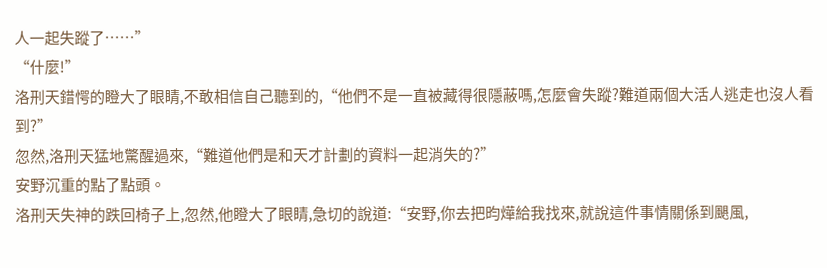人一起失蹤了……”
“什麼!”
洛刑天錯愕的瞪大了眼睛,不敢相信自己聽到的,“他們不是一直被藏得很隱蔽嗎,怎麼會失蹤?難道兩個大活人逃走也沒人看到?”
忽然,洛刑天猛地驚醒過來,“難道他們是和天才計劃的資料一起消失的?”
安野沉重的點了點頭。
洛刑天失神的跌回椅子上,忽然,他瞪大了眼睛,急切的說道:“安野,你去把昀燁給我找來,就說這件事情關係到颶風,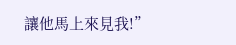讓他馬上來見我!”